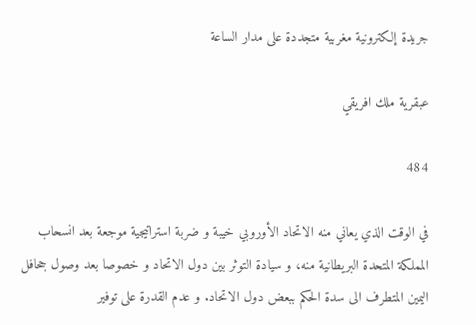جريدة إلكترونية مغربية متجددة على مدار الساعة

عبقرية ملك افريقي

484

في الوقت الذي يعاني منه الاتحاد الأوروبي خيبة و ضربة استراتيجية موجعة بعد انسحاب المملكة المتحدة البريطانية منه، و سيادة التوثر بين دول الاتحاد و خصوصا بعد وصول جحافل اليمين المتطرف الى سدة الحكم ببعض دول الاتحاد. و عدم القدرة على توفير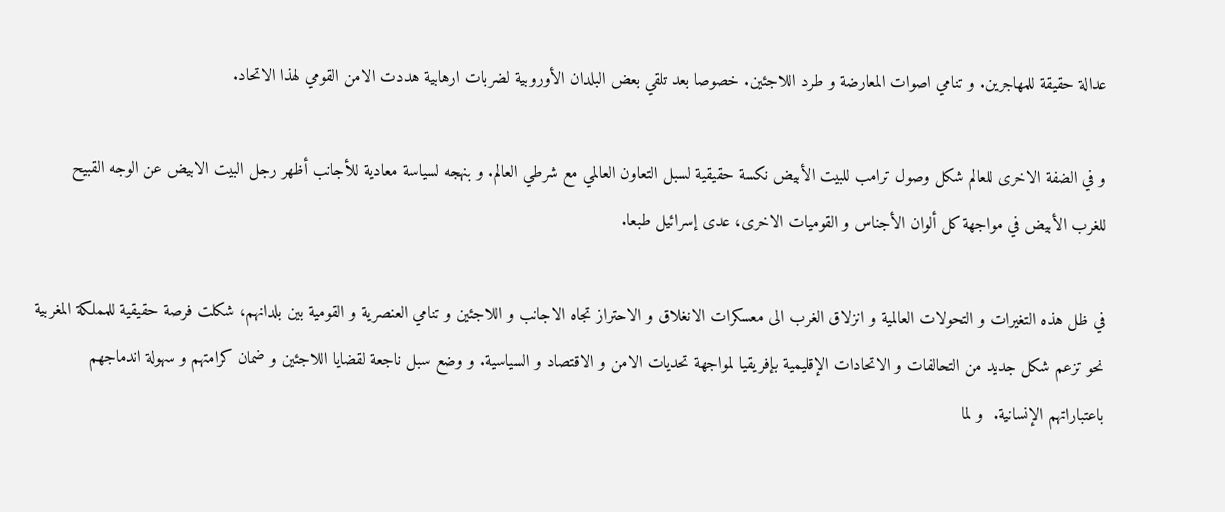عدالة حقيقة للمهاجرين. و تنامي اصوات المعارضة و طرد اللاجئين. خصوصا بعد تلقي بعض البلدان الأوروبية لضربات ارهابية هددت الامن القومي لهذا الاتحاد.

و في الضفة الاخرى للعالم شكل وصول ترامب للبيت الأبيض نكسة حقيقية لسبل التعاون العالمي مع شرطي العالم. و بنهجه لسياسة معادية للأجانب أظهر رجل البيت الابيض عن الوجه القبيح للغرب الأبيض في مواجهة كل ألوان الأجناس و القوميات الاخرى، عدى إسرائيل طبعا.

في ظل هذه التغيرات و التحولات العالمية و انزلاق الغرب الى معسكرات الانغلاق و الاحتراز تجاه الاجانب و اللاجئين و تنامي العنصرية و القومية بين بلدانهم، شكلت فرصة حقيقية للمملكة المغربية نحو تزعم شكل جديد من التحالفات و الاتحادات الإقليمية بإفريقيا لمواجهة تحديات الامن و الاقتصاد و السياسية. و وضع سبل ناجعة لقضايا اللاجئين و ضمان كرامتهم و سهولة اندماجهم باعتباراتهم الإنسانية.  و لما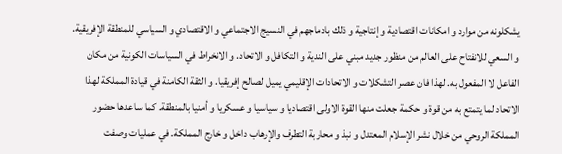يشكلونه من موارد و امكانات اقتصادية و إنتاجية و ذلك بادماجهم في النسيج الاجتماعي و الاقتصادي و السياسي للمنطقة الإفريقية. و السعي للانفتاح على العالم من منظور جديد مبني على الندية و التكافل و الاتحاد. و الانخراط في السياسات الكونية من مكان الفاعل لا المفعول به. لهذا فان عصر التشكلات و الاتحادات الإقليمي يميل لصالح إفريقيا. و الثقة الكامنة في قيادة المملكة لهذا الاتحاد لما يتمتع به من قوة و حكمة جعلت منها القوة الاولى اقتصاديا و سياسيا و عسكريا و أمنيا بالمنطقة. كما ساعدها حضور المملكة الروحي من خلال نشر الإسلام المعتدل و نبذ و محاربة التطرف والإرهاب داخل و خارج المملكة. في عمليات وصفت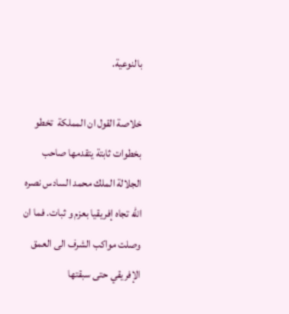بالنوعية.

خلاصة القول ان المملكة  تخطو بخطوات ثابتة يتقدمها صاحب الجلالة الملك محمد السادس نصره الله تجاه إفريقيا بعزم و ثبات. فما ان وصلت مواكب الشرف الى العمق الإفريقي حتى سبقتها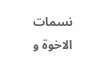نسمات الاخوة و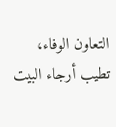التعاون الوفاء، تطيب أرجاء البيت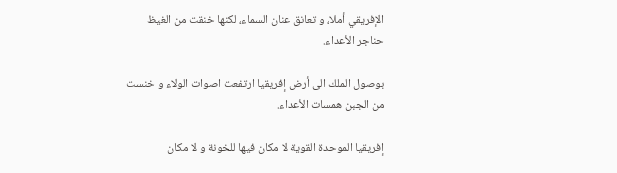الإفريقي أملا، و تعانق عنان السماء، لكنها خنقت من الغيظ حناجر الأعداء.

بوصول الملك الى أرض إفريقيا ارتفعت اصوات الولاء و خنست من الجبن همسات الأعداء.

إفريقيا الموحدة القوية لا مكان فيها للخونة و لا مكان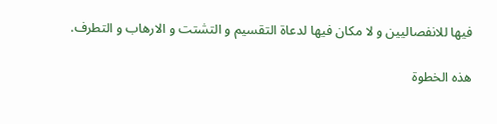فيها للانفصاليين و لا مكان فيها لدعاة التقسيم و التشتت و الارهاب و التطرف.

هذه الخطوة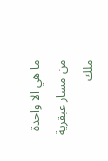ما هي الا واحدة من مسار عبقرية ملك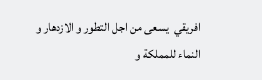افريقي  يسعى من اجل التطور و الازدهار و النماء للمملكة و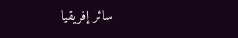سائر إفريقيا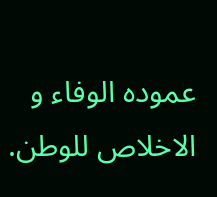عموده الوفاء و الاخلاص للوطن.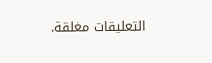التعليقات مغلقة.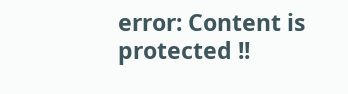error: Content is protected !!